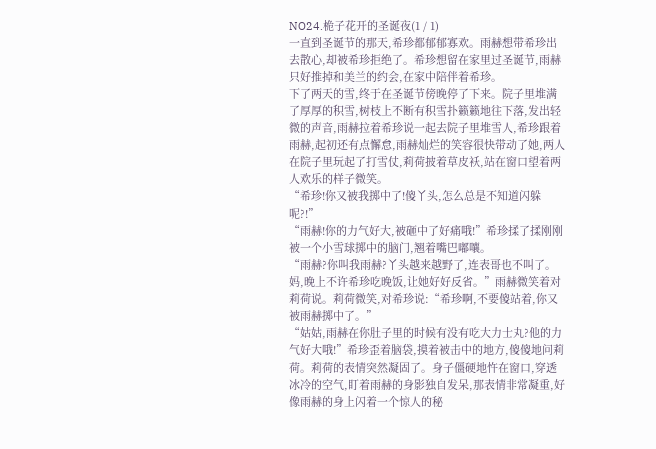NO24.桅子花开的圣诞夜(1 / 1)
一直到圣诞节的那天,希珍都郁郁寡欢。雨赫想带希珍出去散心,却被希珍拒绝了。希珍想留在家里过圣诞节,雨赫只好推掉和美兰的约会,在家中陪伴着希珍。
下了两天的雪,终于在圣诞节傍晚停了下来。院子里堆满了厚厚的积雪,树枝上不断有积雪扑籁籁地往下落,发出轻微的声音,雨赫拉着希珍说一起去院子里堆雪人,希珍跟着雨赫,起初还有点懈怠,雨赫灿烂的笑容很快带动了她,两人在院子里玩起了打雪仗,莉荷披着草皮袄,站在窗口望着两人欢乐的样子微笑。
“希珍!你又被我掷中了!傻丫头,怎么总是不知道闪躲呢?!”
“雨赫!你的力气好大,被砸中了好痛哦!”希珍揉了揉刚刚被一个小雪球掷中的脑门,翘着嘴巴嘟嚷。
“雨赫?你叫我雨赫?丫头越来越野了,连表哥也不叫了。妈,晚上不许希珍吃晚饭,让她好好反省。”雨赫微笑着对莉荷说。莉荷微笑,对希珍说:“希珍啊,不要傻站着,你又被雨赫掷中了。”
“姑姑,雨赫在你肚子里的时候有没有吃大力士丸?他的力气好大哦!”希珍歪着脑袋,摸着被击中的地方,傻傻地问莉荷。莉荷的表情突然凝固了。身子僵硬地忤在窗口,穿透冰冷的空气,盯着雨赫的身影独自发呆,那表情非常凝重,好像雨赫的身上闪着一个惊人的秘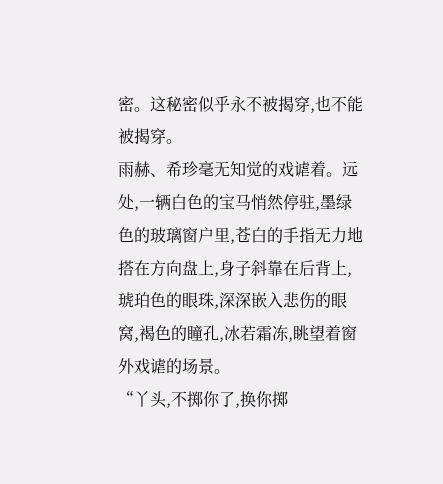密。这秘密似乎永不被揭穿,也不能被揭穿。
雨赫、希珍毫无知觉的戏谑着。远处,一辆白色的宝马悄然停驻,墨绿色的玻璃窗户里,苍白的手指无力地搭在方向盘上,身子斜靠在后背上,琥珀色的眼珠,深深嵌入悲伤的眼窝,褐色的瞳孔,冰若霜冻,眺望着窗外戏谑的场景。
“丫头,不掷你了,换你掷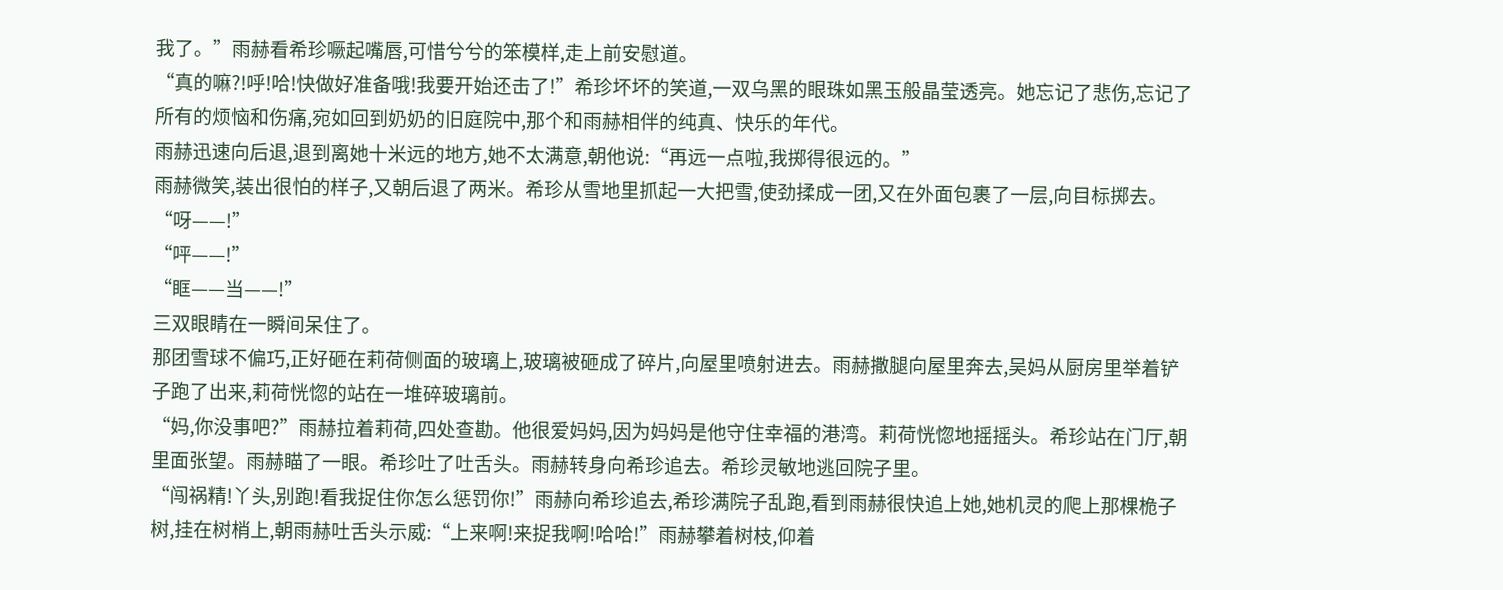我了。”雨赫看希珍噘起嘴唇,可惜兮兮的笨模样,走上前安慰道。
“真的嘛?!呼!哈!快做好准备哦!我要开始还击了!”希珍坏坏的笑道,一双乌黑的眼珠如黑玉般晶莹透亮。她忘记了悲伤,忘记了所有的烦恼和伤痛,宛如回到奶奶的旧庭院中,那个和雨赫相伴的纯真、快乐的年代。
雨赫迅速向后退,退到离她十米远的地方,她不太满意,朝他说:“再远一点啦,我掷得很远的。”
雨赫微笑,装出很怕的样子,又朝后退了两米。希珍从雪地里抓起一大把雪,使劲揉成一团,又在外面包裹了一层,向目标掷去。
“呀——!”
“呯——!”
“眶——当——!”
三双眼睛在一瞬间呆住了。
那团雪球不偏巧,正好砸在莉荷侧面的玻璃上,玻璃被砸成了碎片,向屋里喷射进去。雨赫撒腿向屋里奔去,吴妈从厨房里举着铲子跑了出来,莉荷恍惚的站在一堆碎玻璃前。
“妈,你没事吧?”雨赫拉着莉荷,四处查勘。他很爱妈妈,因为妈妈是他守住幸福的港湾。莉荷恍惚地摇摇头。希珍站在门厅,朝里面张望。雨赫瞄了一眼。希珍吐了吐舌头。雨赫转身向希珍追去。希珍灵敏地逃回院子里。
“闯祸精!丫头,别跑!看我捉住你怎么惩罚你!”雨赫向希珍追去,希珍满院子乱跑,看到雨赫很快追上她,她机灵的爬上那棵桅子树,挂在树梢上,朝雨赫吐舌头示威:“上来啊!来捉我啊!哈哈!”雨赫攀着树枝,仰着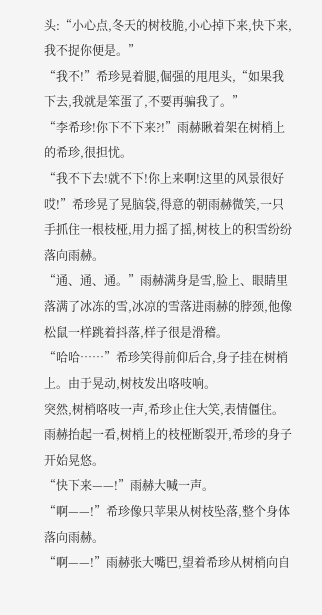头:“小心点,冬天的树枝脆,小心掉下来,快下来,我不捉你便是。”
“我不!”希珍晃着腿,倔强的甩甩头,“如果我下去,我就是笨蛋了,不要再骗我了。”
“李希珍!你下不下来?!”雨赫瞅着架在树梢上的希珍,很担忧。
“我不下去!就不下!你上来啊!这里的风景很好哎!”希珍晃了晃脑袋,得意的朝雨赫微笑,一只手抓住一根枝桠,用力摇了摇,树枝上的积雪纷纷落向雨赫。
“通、通、通。”雨赫满身是雪,脸上、眼睛里落满了冰冻的雪,冰凉的雪落进雨赫的脖颈,他像松鼠一样跳着抖落,样子很是滑稽。
“哈哈……”希珍笑得前仰后合,身子挂在树梢上。由于晃动,树枝发出咯吱响。
突然,树梢咯吱一声,希珍止住大笑,表情僵住。雨赫抬起一看,树梢上的枝桠断裂开,希珍的身子开始晃悠。
“快下来——!”雨赫大喊一声。
“啊——!”希珍像只苹果从树枝坠落,整个身体落向雨赫。
“啊——!”雨赫张大嘴巴,望着希珍从树梢向自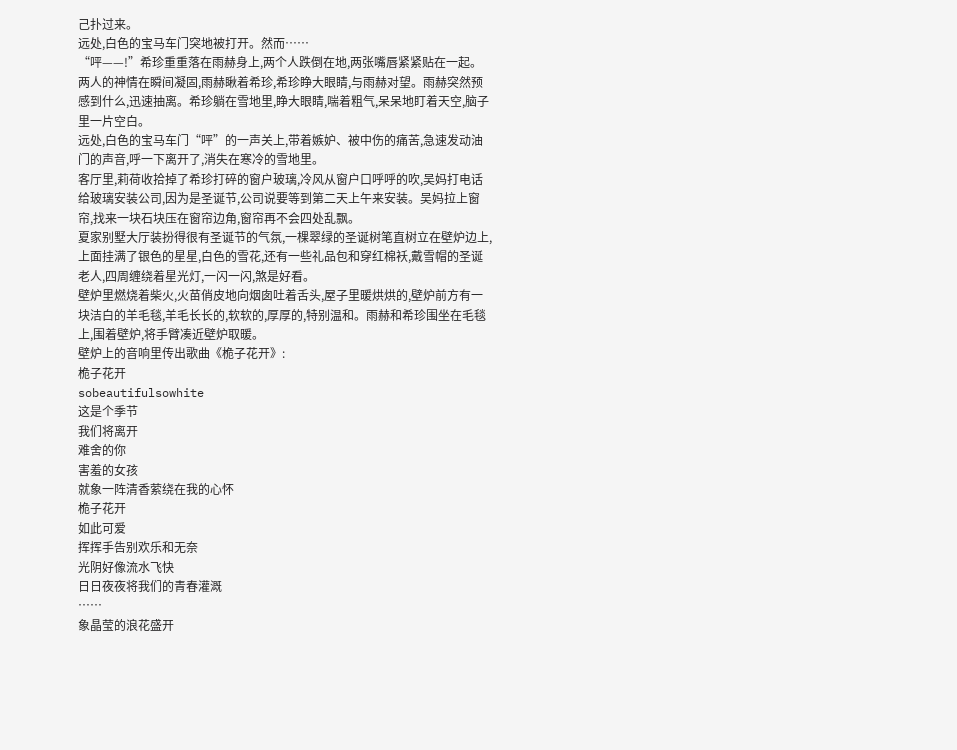己扑过来。
远处,白色的宝马车门突地被打开。然而……
“呯——!”希珍重重落在雨赫身上,两个人跌倒在地,两张嘴唇紧紧贴在一起。
两人的神情在瞬间凝固,雨赫瞅着希珍,希珍睁大眼睛,与雨赫对望。雨赫突然预感到什么,迅速抽离。希珍躺在雪地里,睁大眼睛,喘着粗气,呆呆地盯着天空,脑子里一片空白。
远处,白色的宝马车门“呯”的一声关上,带着嫉妒、被中伤的痛苦,急速发动油门的声音,呼一下离开了,消失在寒冷的雪地里。
客厅里,莉荷收拾掉了希珍打碎的窗户玻璃,冷风从窗户口呼呼的吹,吴妈打电话给玻璃安装公司,因为是圣诞节,公司说要等到第二天上午来安装。吴妈拉上窗帘,找来一块石块压在窗帘边角,窗帘再不会四处乱飘。
夏家别墅大厅装扮得很有圣诞节的气氛,一棵翠绿的圣诞树笔直树立在壁炉边上,上面挂满了银色的星星,白色的雪花,还有一些礼品包和穿红棉袄,戴雪帽的圣诞老人,四周缠绕着星光灯,一闪一闪,煞是好看。
壁炉里燃烧着柴火,火苗俏皮地向烟囱吐着舌头,屋子里暖烘烘的,壁炉前方有一块洁白的羊毛毯,羊毛长长的,软软的,厚厚的,特别温和。雨赫和希珍围坐在毛毯上,围着壁炉,将手臂凑近壁炉取暖。
壁炉上的音响里传出歌曲《桅子花开》:
桅子花开
sobeautifulsowhite
这是个季节
我们将离开
难舍的你
害羞的女孩
就象一阵清香萦绕在我的心怀
桅子花开
如此可爱
挥挥手告别欢乐和无奈
光阴好像流水飞快
日日夜夜将我们的青春灌溉
……
象晶莹的浪花盛开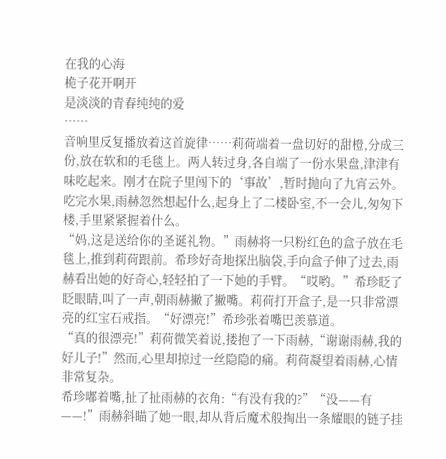在我的心海
桅子花开啊开
是淡淡的青春纯纯的爱
……
音响里反复播放着这首旋律……莉荷端着一盘切好的甜橙,分成三份,放在软和的毛毯上。两人转过身,各自端了一份水果盘,津津有味吃起来。刚才在院子里闯下的‘事故’,暂时抛向了九宵云外。吃完水果,雨赫忽然想起什么,起身上了二楼卧室,不一会儿,匆匆下楼,手里紧紧握着什么。
“妈,这是送给你的圣诞礼物。”雨赫将一只粉红色的盒子放在毛毯上,推到莉荷跟前。希珍好奇地探出脑袋,手向盒子伸了过去,雨赫看出她的好奇心,轻轻拍了一下她的手臂。“哎哟。”希珍眨了眨眼睛,叫了一声,朝雨赫撇了撇嘴。莉荷打开盒子,是一只非常漂亮的红宝石戒指。“好漂亮!”希珍张着嘴巴羡慕道。
“真的很漂亮!”莉荷微笑着说,搂抱了一下雨赫,“谢谢雨赫,我的好儿子!”然而,心里却掠过一丝隐隐的痛。莉荷凝望着雨赫,心情非常复杂。
希珍嘟着嘴,扯了扯雨赫的衣角:“有没有我的?”“没——有——!”雨赫斜瞄了她一眼,却从背后魔术般掏出一条耀眼的链子挂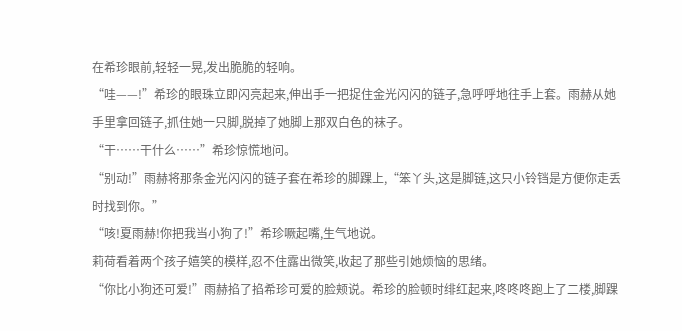在希珍眼前,轻轻一晃,发出脆脆的轻响。
“哇——!”希珍的眼珠立即闪亮起来,伸出手一把捉住金光闪闪的链子,急呼呼地往手上套。雨赫从她手里拿回链子,抓住她一只脚,脱掉了她脚上那双白色的袜子。
“干……干什么……”希珍惊慌地问。
“别动!”雨赫将那条金光闪闪的链子套在希珍的脚踝上,“笨丫头,这是脚链,这只小铃铛是方便你走丢时找到你。”
“咳!夏雨赫!你把我当小狗了!”希珍噘起嘴,生气地说。
莉荷看着两个孩子嬉笑的模样,忍不住露出微笑,收起了那些引她烦恼的思绪。
“你比小狗还可爱!”雨赫掐了掐希珍可爱的脸颊说。希珍的脸顿时绯红起来,咚咚咚跑上了二楼,脚踝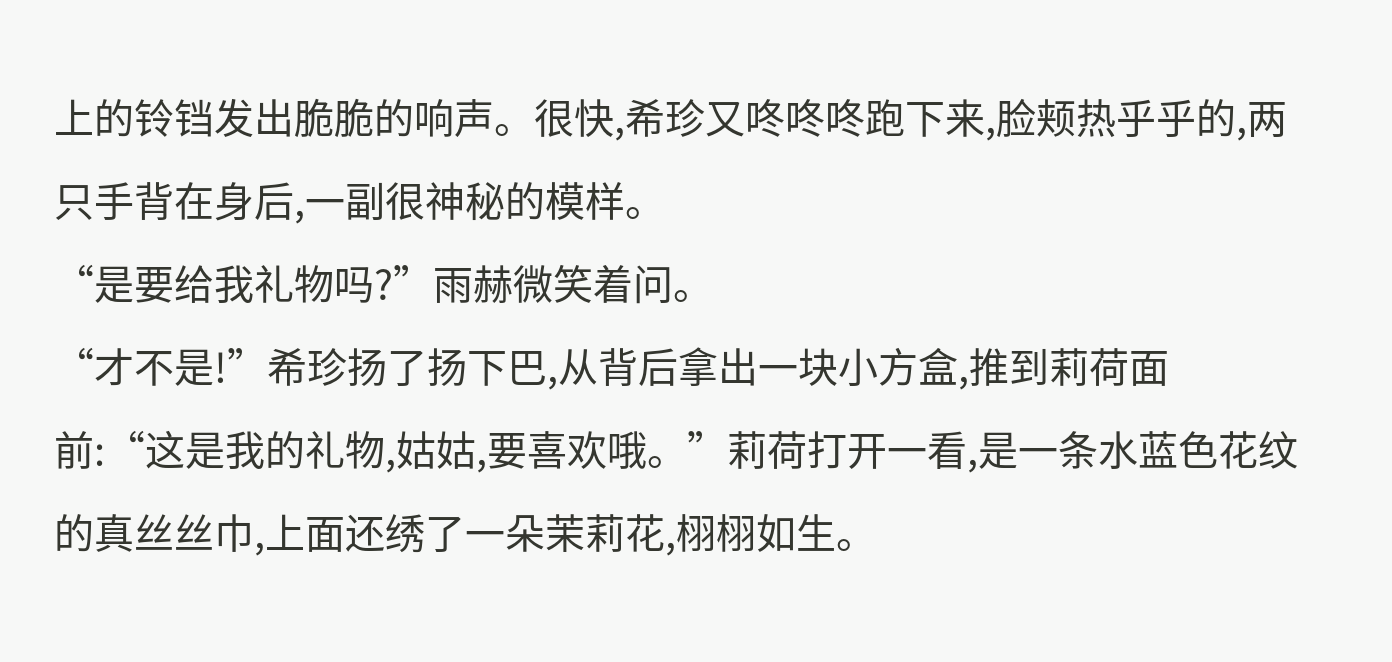上的铃铛发出脆脆的响声。很快,希珍又咚咚咚跑下来,脸颊热乎乎的,两只手背在身后,一副很神秘的模样。
“是要给我礼物吗?”雨赫微笑着问。
“才不是!”希珍扬了扬下巴,从背后拿出一块小方盒,推到莉荷面前:“这是我的礼物,姑姑,要喜欢哦。”莉荷打开一看,是一条水蓝色花纹的真丝丝巾,上面还绣了一朵茉莉花,栩栩如生。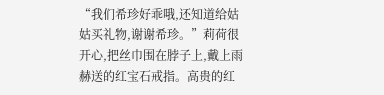“我们希珍好乖哦,还知道给姑姑买礼物,谢谢希珍。”莉荷很开心,把丝巾围在脖子上,戴上雨赫送的红宝石戒指。高贵的红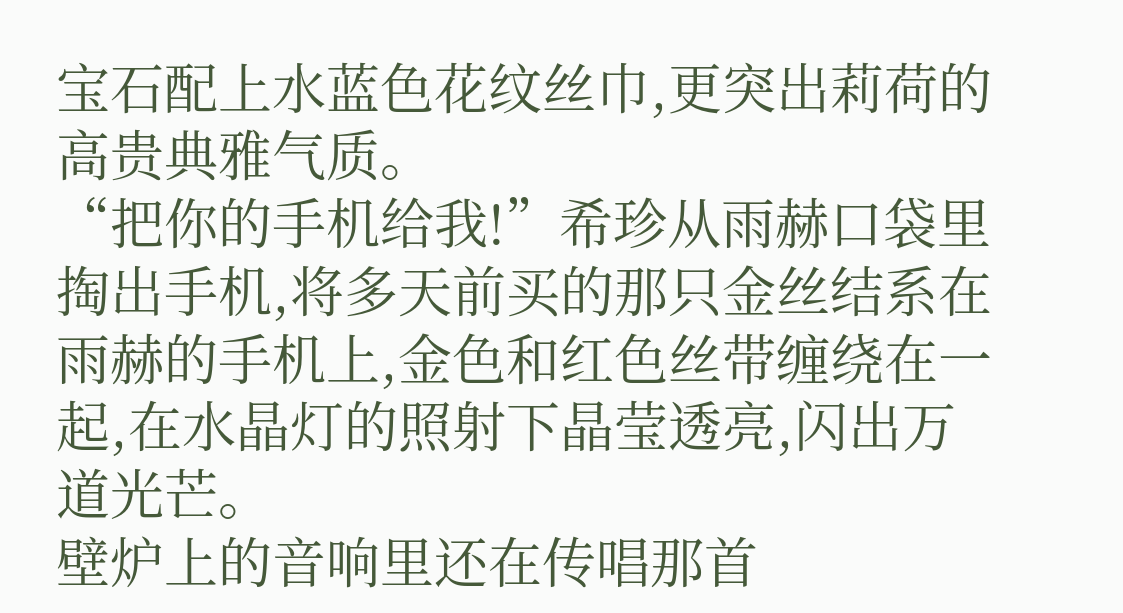宝石配上水蓝色花纹丝巾,更突出莉荷的高贵典雅气质。
“把你的手机给我!”希珍从雨赫口袋里掏出手机,将多天前买的那只金丝结系在雨赫的手机上,金色和红色丝带缠绕在一起,在水晶灯的照射下晶莹透亮,闪出万道光芒。
壁炉上的音响里还在传唱那首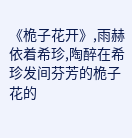《桅子花开》,雨赫依着希珍,陶醉在希珍发间芬芳的桅子花的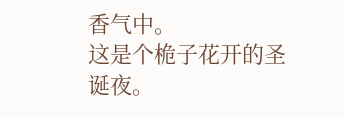香气中。
这是个桅子花开的圣诞夜。